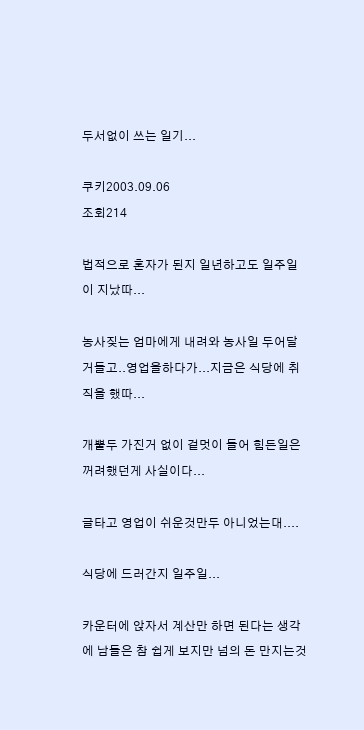두서없이 쓰는 일기...

쿠키2003.09.06
조회214

법적으로 혼자가 된지 일년하고도 일주일이 지났따...

농사짖는 엄마에게 내려와 농사일 두어달 거들고..영업을하다가...지금은 식당에 취직을 했따...

개뿔두 가진거 없이 겉멋이 들어 힘든일은 꺼려했던게 사실이다...

글타고 영업이 쉬운것만두 아니었는대....

식당에 드러간지 일주일...

카운터에 앉자서 계산만 하면 된다는 생각에 남들은 참 쉽게 보지만 넘의 돈 만지는것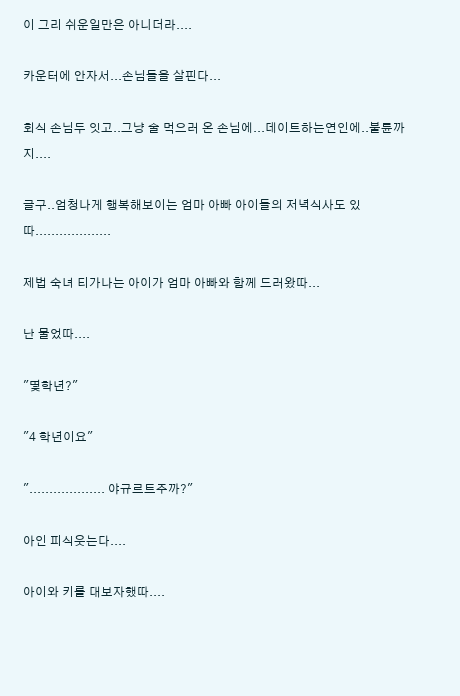이 그리 쉬운일만은 아니더라....

카운터에 안자서...손님들을 살핀다...

회식 손님두 잇고..그냥 술 먹으러 온 손님에...데이트하는연인에..불륜까지....

글구..엄청나게 행복해보이는 엄마 아빠 아이들의 저녁식사도 있따...................

제법 숙녀 티가나는 아이가 엄마 아빠와 함께 드러왔따...

난 물었따....

"몇학년?"

"4 학년이요"

"................... 야규르트주까?"

아인 피식웃는다....

아이와 키를 대보자했따....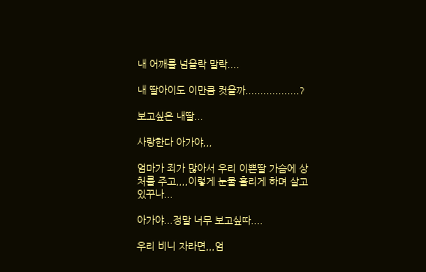내 어깨를 넘을락 말락....

내 딸아이도 이만큼 컷을까..................?

보고싶은 내딸...

사랑한다 아가야,,,

엄마가 죄가 많아서 우리 이쁜딸 가슴에 상처를 주고,,,,이렇게 눈물 흘리게 하며 살고있꾸나...

아가야...정말 너무 보고싶따....

우리 비니 자라면,,,엄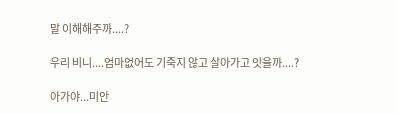말 이해해주까....?

우리 비니....엄마없어도 기죽지 않고 살아가고 잇을까....?

아가야...미안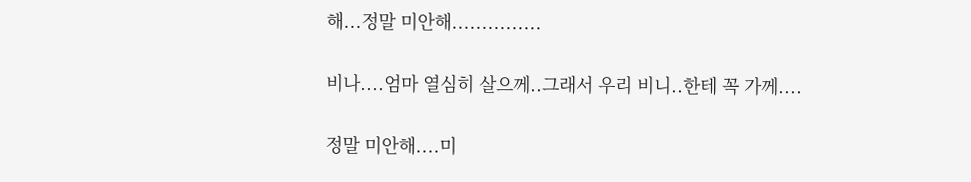해...정말 미안해...............

비나....엄마 열심히 살으께..그래서 우리 비니..한테 꼭 가께....

정말 미안해....미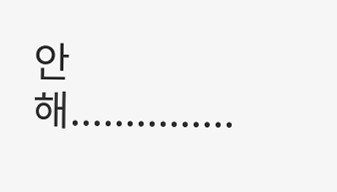안해...............